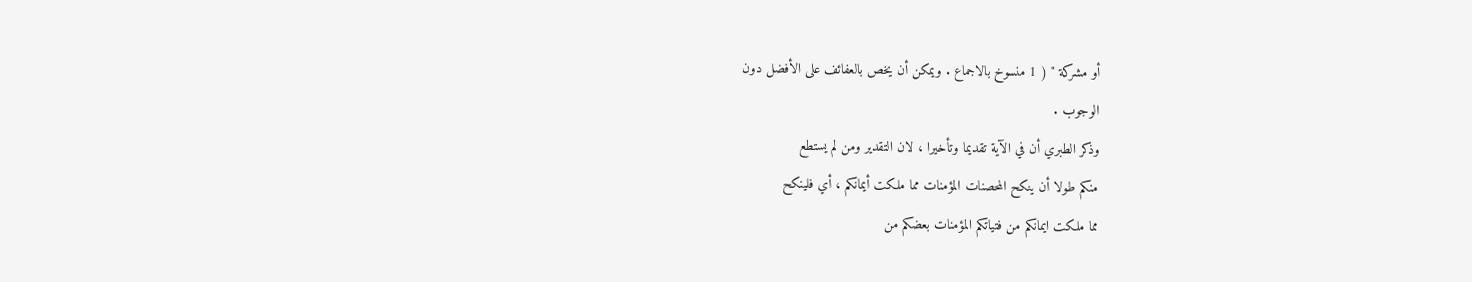أو مشركة " ( 1 منسوخ بالاجماع . ويمكن أن يخص بالعفائف على الأفضل دون
الوجوب .
وذكر الطبري أن في الآية تقديما وتأخيرا ، لان التقدير ومن لم يستطع
منكم طولا أن ينكح المحصنات المؤمنات مما ملكت أيمانكم ، أي فلينكح
مما ملكت ايمانكم من فتياتكم المؤمنات بعضكم من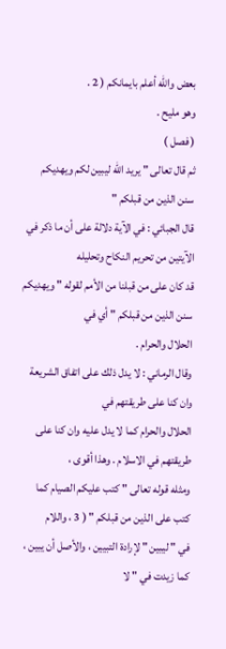بعض والله أعلم بايمانكم ( 2 .
وهو مليح .
( فصل )
ثم قال تعالى " يريد الله ليبين لكم ويهديكم سنن الذين من قبلكم "
قال الجبائي : في الآية دلالة على أن ما ذكر في الآيتين من تحريم النكاح وتحليله
قد كان على من قبلنا من الأمم لقوله " ويهديكم سنن الذين من قبلكم " أي في
الحلال والحرام .
وقال الرماني : لا يدل ذلك على اتفاق الشريعة وان كنا على طريقتهم في
الحلال والحرام كما لا يدل عليه وان كنا على طريقتهم في الاسلام . وهذا أقوى ،
ومثله قوله تعالى " كتب عليكم الصيام كما كتب على الذين من قبلكم " ( 3 ، واللام
في " ليبين " لإرادة التبيين ، والأصل أن يبين ، كما زيدت في " لا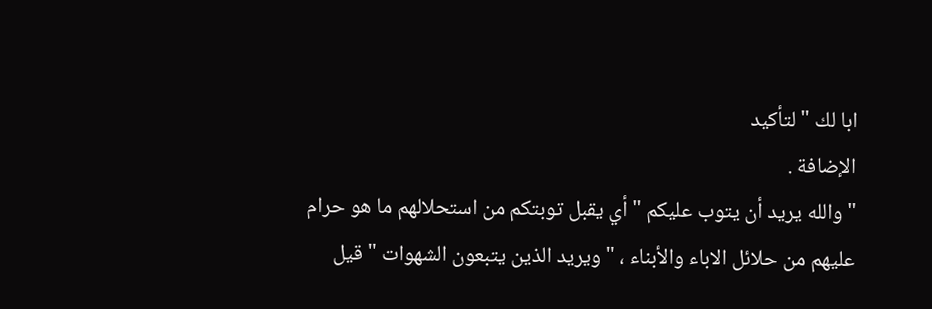ابا لك " لتأكيد
الإضافة .
" والله يريد أن يتوب عليكم " أي يقبل توبتكم من استحلالهم ما هو حرام
عليهم من حلائل الاباء والأبناء ، " ويريد الذين يتبعون الشهوات " قيل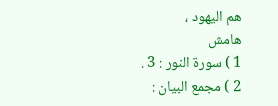هم اليهود ،
هامش
1 ) سورة النور : 3 .
2 ) مجمع البيان :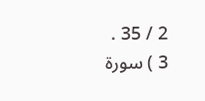2 / 35 .
3 ) سورة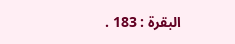البقرة : 183 .